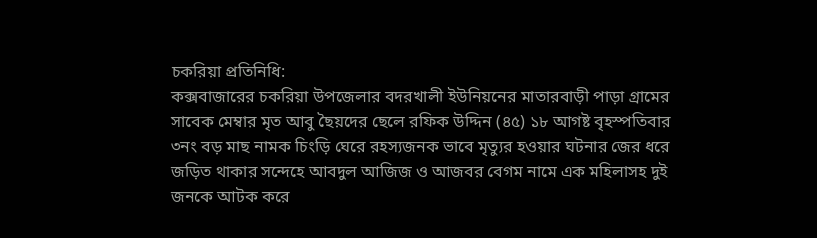চকরিয়া প্রতিনিধি:
কক্সবাজারের চকরিয়া উপজেলার বদরখালী ইউনিয়নের মাতারবাড়ী পাড়া গ্রামের সাবেক মেম্বার মৃত আবু ছৈয়দের ছেলে রফিক উদ্দিন (৪৫) ১৮ আগষ্ট বৃহস্পতিবার ৩নং বড় মাছ নামক চিংড়ি ঘেরে রহস্যজনক ভাবে মৃত্যুর হওয়ার ঘটনার জের ধরে জড়িত থাকার সন্দেহে আবদুল আজিজ ও আজবর বেগম নামে এক মহিলাসহ দুই জনকে আটক করে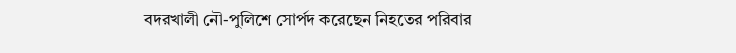বদরখালী নৌ-পুলিশে সোর্পদ করেছেন নিহতের পরিবার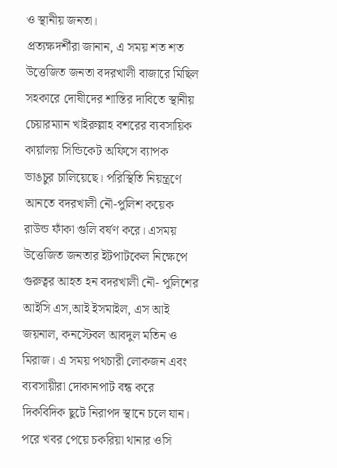ও স্থানীয় জনতা।
প্রত্যক্ষদর্শীরা জানান, এ সময় শত শত উত্তেজিত জনতা বদরখালী বাজারে মিছিল সহকারে দোষীদের শাস্তির দাবিতে স্থানীয় চেয়ারম্যান খাইরুল্লাহ বশরের ব্যবসায়িক কার্য়ালয় সিন্ডিকেট অফিসে ব্যাপক ভাঙচুর চালিয়েছে। পরিস্থিতি নিয়ন্ত্রণে আনতে বদরখালী নৌ-পুলিশ কয়েক রাউন্ড ফাঁকা গুলি বর্ষণ করে। এসময় উত্তেজিত জনতার ইটপাটকেল নিক্ষেপে গুরুত্বর আহত হন বদরখালী নৌ- পুলিশের আইসি এস,আই ইসমাইল, এস আই জয়নাল, কনস্টেবল আবদুল মতিন ও মিরাজ। এ সময় পথচারী লোকজন এবং ব্যবসায়ীরা দোকানপাট বন্ধ করে দিকবিদিক ছুটে নিরাপদ স্থানে চলে যান।
পরে খবর পেয়ে চকরিয়া থানার ওসি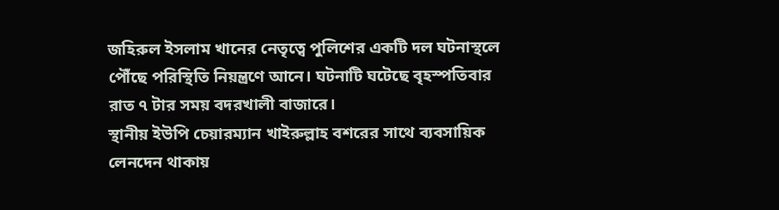জহিরুল ইসলাম খানের নেতৃত্বে পুলিশের একটি দল ঘটনাস্থলে পৌঁছে পরিস্থিতি নিয়ন্ত্রণে আনে। ঘটনাটি ঘটেছে বৃহস্পতিবার রাত ৭ টার সময় বদরখালী বাজারে।
স্থানীয় ইউপি চেয়ারম্যান খাইরুল্লাহ বশরের সাথে ব্যবসায়িক লেনদেন থাকায়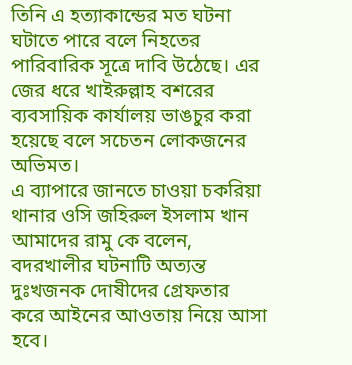তিনি এ হত্যাকান্ডের মত ঘটনা ঘটাতে পারে বলে নিহতের পারিবারিক সূত্রে দাবি উঠেছে। এর জের ধরে খাইরুল্লাহ বশরের ব্যবসায়িক কার্যালয় ভাঙচুর করা হয়েছে বলে সচেতন লোকজনের অভিমত।
এ ব্যাপারে জানতে চাওয়া চকরিয়া থানার ওসি জহিরুল ইসলাম খান আমাদের রামু কে বলেন, বদরখালীর ঘটনাটি অত্যন্ত দুঃখজনক দোষীদের গ্রেফতার করে আইনের আওতায় নিয়ে আসা হবে।